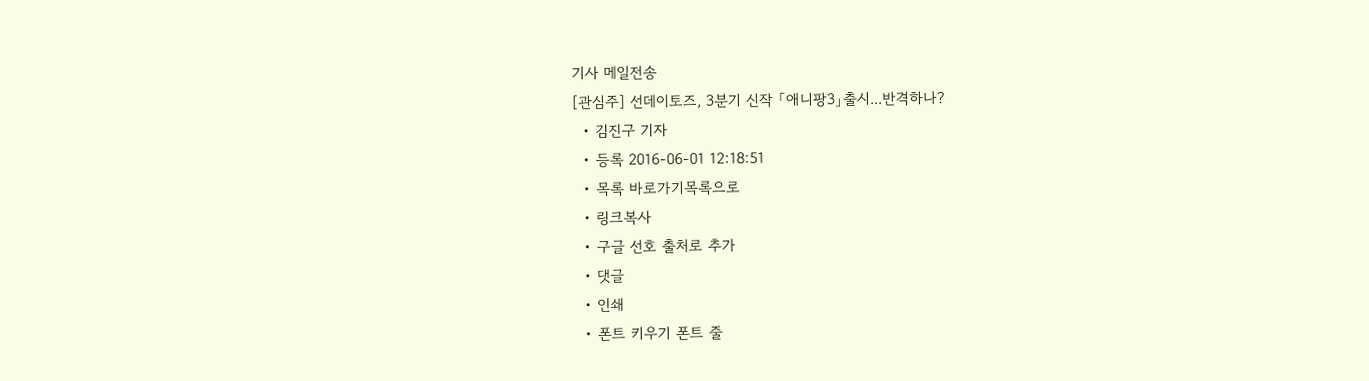기사 메일전송
[관심주] 선데이토즈, 3분기 신작 「애니팡3」출시...반격하나?
  • 김진구 기자
  • 등록 2016-06-01 12:18:51
  • 목록 바로가기목록으로
  • 링크복사
  • 구글 선호 출처로 추가
  • 댓글
  • 인쇄
  • 폰트 키우기 폰트 줄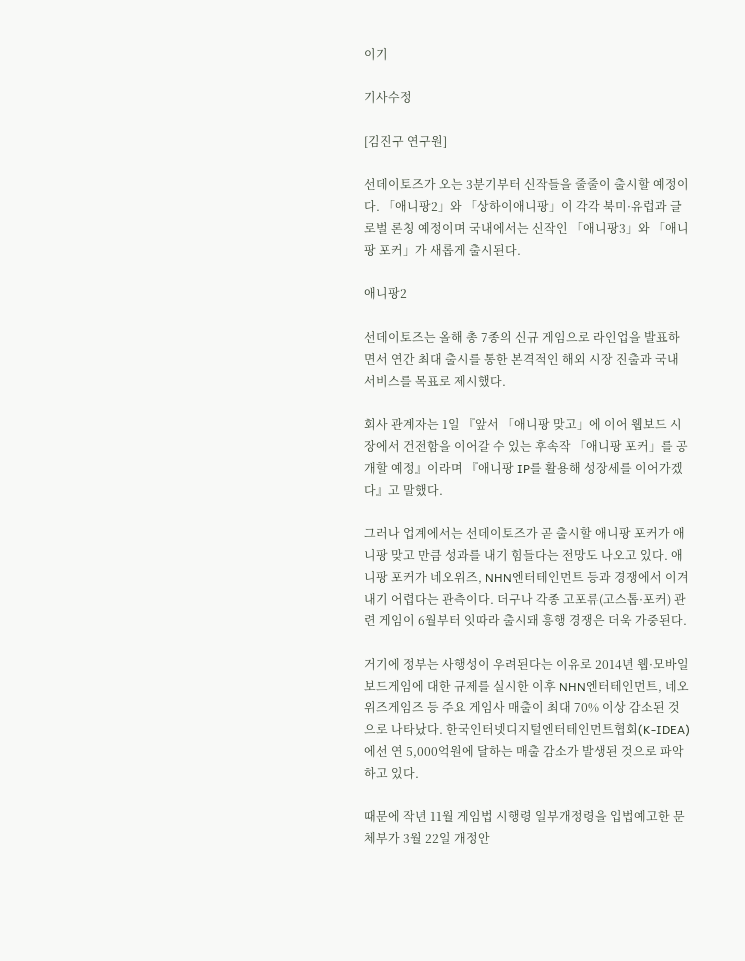이기

기사수정

[김진구 연구원]

선데이토즈가 오는 3분기부터 신작들을 줄줄이 출시할 예정이다. 「애니팡2」와 「상하이애니팡」이 각각 북미·유럽과 글로벌 론칭 예정이며 국내에서는 신작인 「애니팡3」와 「애니팡 포커」가 새롭게 출시된다.

애니팡2

선데이토즈는 올해 총 7종의 신규 게임으로 라인업을 발표하면서 연간 최대 출시를 통한 본격적인 해외 시장 진출과 국내 서비스를 목표로 제시했다.

회사 관계자는 1일 『앞서 「애니팡 맞고」에 이어 웹보드 시장에서 건전함을 이어갈 수 있는 후속작 「애니팡 포커」를 공개할 예정』이라며 『애니팡 IP를 활용해 성장세를 이어가겠다』고 말했다.

그러나 업계에서는 선데이토즈가 곧 출시할 애니팡 포커가 애니팡 맞고 만큼 성과를 내기 힘들다는 전망도 나오고 있다. 애니팡 포커가 네오위즈, NHN엔터테인먼트 등과 경쟁에서 이겨내기 어렵다는 관측이다. 더구나 각종 고포류(고스톱·포커) 관련 게임이 6월부터 잇따라 출시돼 흥행 경쟁은 더욱 가중된다.

거기에 정부는 사행성이 우려된다는 이유로 2014년 웹·모바일보드게임에 대한 규제를 실시한 이후 NHN엔터테인먼트, 네오위즈게임즈 등 주요 게임사 매출이 최대 70% 이상 감소된 것으로 나타났다. 한국인터넷디지털엔터테인먼트협회(K-IDEA)에선 연 5,000억원에 달하는 매출 감소가 발생된 것으로 파악하고 있다.

때문에 작년 11월 게임법 시행령 일부개정령을 입법예고한 문체부가 3월 22일 개정안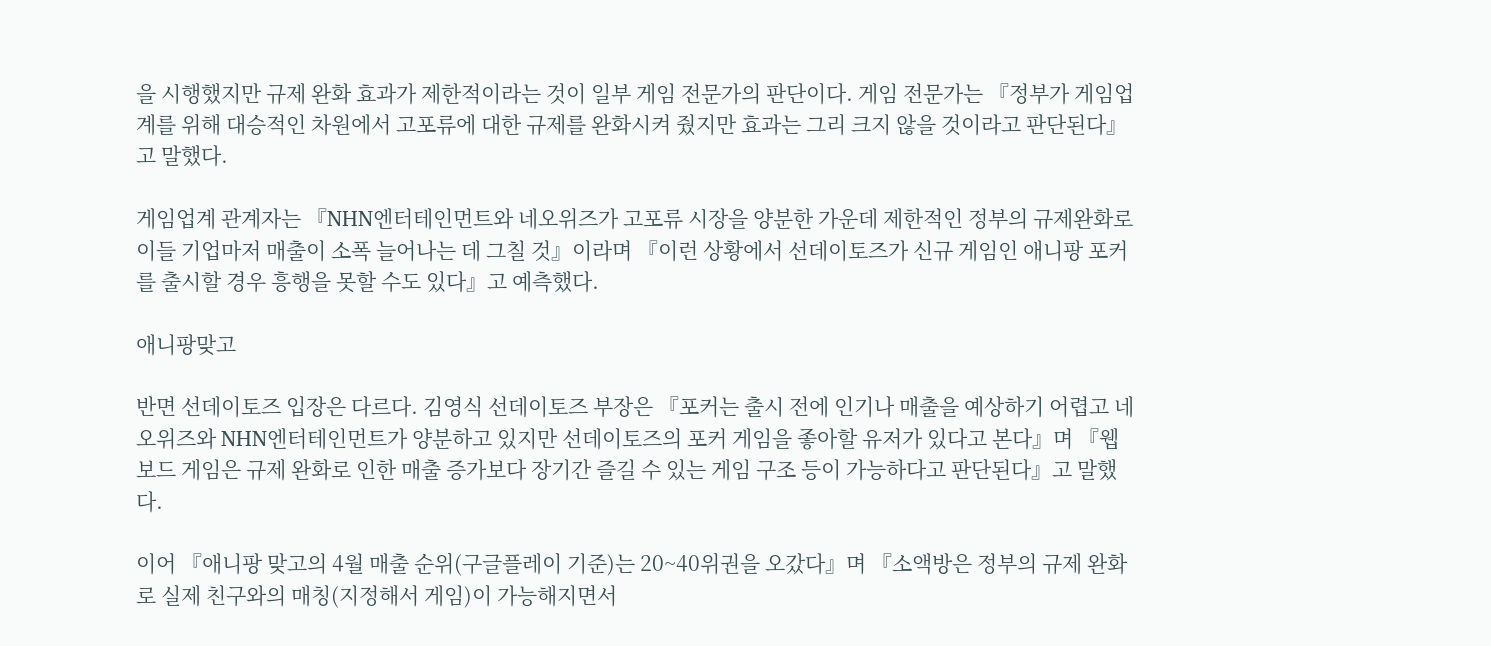을 시행했지만 규제 완화 효과가 제한적이라는 것이 일부 게임 전문가의 판단이다. 게임 전문가는 『정부가 게임업계를 위해 대승적인 차원에서 고포류에 대한 규제를 완화시켜 줬지만 효과는 그리 크지 않을 것이라고 판단된다』고 말했다.

게임업계 관계자는 『NHN엔터테인먼트와 네오위즈가 고포류 시장을 양분한 가운데 제한적인 정부의 규제완화로 이들 기업마저 매출이 소폭 늘어나는 데 그칠 것』이라며 『이런 상황에서 선데이토즈가 신규 게임인 애니팡 포커를 출시할 경우 흥행을 못할 수도 있다』고 예측했다.

애니팡맞고

반면 선데이토즈 입장은 다르다. 김영식 선데이토즈 부장은 『포커는 출시 전에 인기나 매출을 예상하기 어렵고 네오위즈와 NHN엔터테인먼트가 양분하고 있지만 선데이토즈의 포커 게임을 좋아할 유저가 있다고 본다』며 『웹보드 게임은 규제 완화로 인한 매출 증가보다 장기간 즐길 수 있는 게임 구조 등이 가능하다고 판단된다』고 말했다.

이어 『애니팡 맞고의 4월 매출 순위(구글플레이 기준)는 20~40위권을 오갔다』며 『소액방은 정부의 규제 완화로 실제 친구와의 매칭(지정해서 게임)이 가능해지면서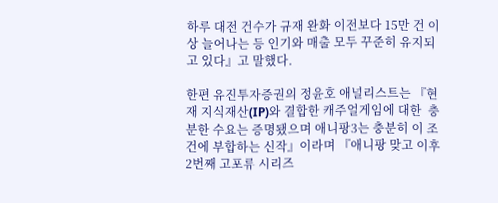하루 대전 건수가 규재 완화 이전보다 15만 건 이상 늘어나는 등 인기와 매출 모두 꾸준히 유지되고 있다』고 말했다.

한편 유진투자증권의 정윤호 애널리스트는 『현재 지식재산(IP)와 결합한 캐주얼게임에 대한  충분한 수요는 증명됐으며 애니팡3는 충분히 이 조건에 부합하는 신작』이라며 『애니팡 맞고 이후 2번째 고포류 시리즈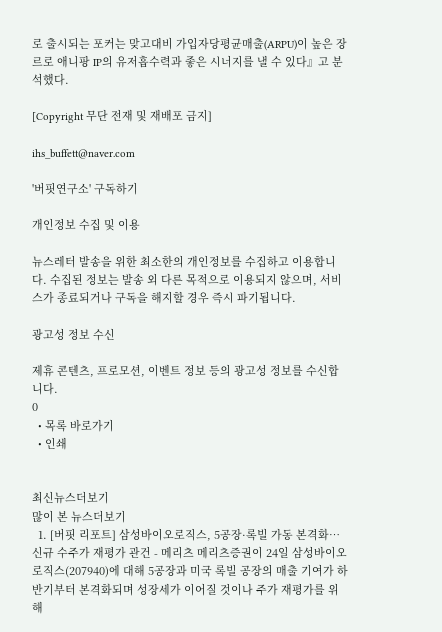로 출시되는 포커는 맞고대비 가입자당평균매출(ARPU)이 높은 장르로 애니팡 IP의 유저흡수력과 좋은 시너지를 낼 수 있다』고 분석했다.

[Copyright 무단 전재 및 재배포 금지]

ihs_buffett@naver.com

'버핏연구소' 구독하기

개인정보 수집 및 이용

뉴스레터 발송을 위한 최소한의 개인정보를 수집하고 이용합니다. 수집된 정보는 발송 외 다른 목적으로 이용되지 않으며, 서비스가 종료되거나 구독을 해지할 경우 즉시 파기됩니다.

광고성 정보 수신

제휴 콘텐츠, 프로모션, 이벤트 정보 등의 광고성 정보를 수신합니다.
0
  • 목록 바로가기
  • 인쇄


최신뉴스더보기
많이 본 뉴스더보기
  1. [버핏 리포트] 삼성바이오로직스, 5공장·록빌 가동 본격화…신규 수주가 재평가 관건 - 메리츠 메리츠증권이 24일 삼성바이오로직스(207940)에 대해 5공장과 미국 록빌 공장의 매출 기여가 하반기부터 본격화되며 성장세가 이어질 것이나 주가 재평가를 위해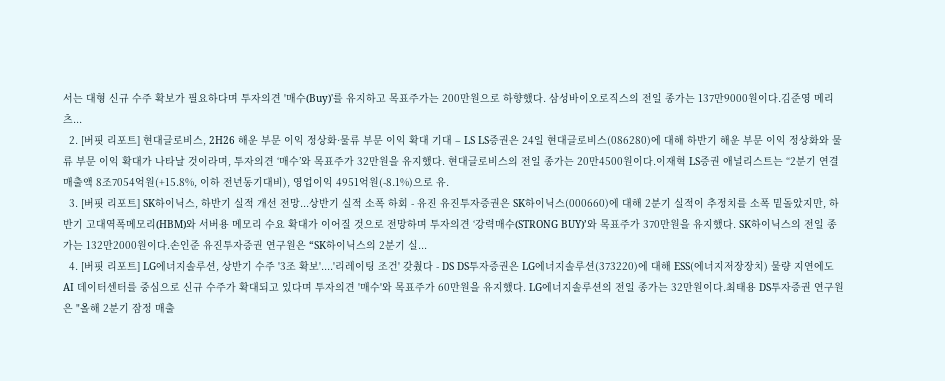서는 대형 신규 수주 확보가 필요하다며 투자의견 '매수(Buy)'를 유지하고 목표주가는 200만원으로 하향했다. 삼성바이오로직스의 전일 종가는 137만9000원이다.김준영 메리츠...
  2. [버핏 리포트] 현대글로비스, 2H26 해운 부문 이익 정상화·물류 부문 이익 확대 기대 – LS LS증권은 24일 현대글로비스(086280)에 대해 하반기 해운 부문 이익 정상화와 물류 부문 이익 확대가 나타날 것이라며, 투자의견 ‘매수’와 목표주가 32만원을 유지했다. 현대글로비스의 전일 종가는 20만4500원이다.이재혁 LS증권 애널리스트는 “2분기 연결 매출액 8조7054억원(+15.8%, 이하 전년동기대비), 영업이익 4951억원(-8.1%)으로 유.
  3. [버핏 리포트] SK하이닉스, 하반기 실적 개선 전망...상반기 실적 소폭 하회 - 유진 유진투자증권은 SK하이닉스(000660)에 대해 2분기 실적이 추정치를 소폭 밑돌았지만, 하반기 고대역폭메모리(HBM)와 서버용 메모리 수요 확대가 이어질 것으로 전망하며 투자의견 ‘강력매수(STRONG BUY)’와 목표주가 370만원을 유지했다. SK하이닉스의 전일 종가는 132만2000원이다.손인준 유진투자증권 연구원은 “SK하이닉스의 2분기 실...
  4. [버핏 리포트] LG에너지솔루션, 상반기 수주 '3조 확보'....'리레이팅 조건' 갖췄다 - DS DS투자증권은 LG에너지솔루션(373220)에 대해 ESS(에너지저장장치) 물량 지연에도 AI 데이터센터를 중심으로 신규 수주가 확대되고 있다며 투자의견 '매수'와 목표주가 60만원을 유지했다. LG에너지솔루션의 전일 종가는 32만원이다.최태용 DS투자증권 연구원은 "올해 2분기 잠정 매출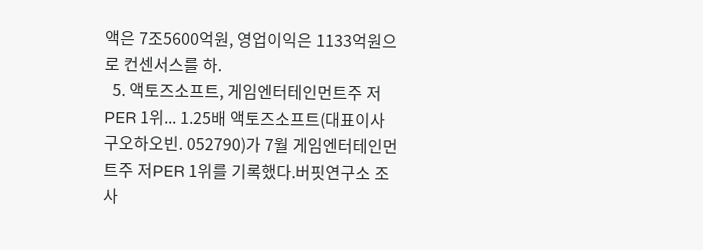액은 7조5600억원, 영업이익은 1133억원으로 컨센서스를 하.
  5. 액토즈소프트, 게임엔터테인먼트주 저PER 1위... 1.25배 액토즈소프트(대표이사 구오하오빈. 052790)가 7월 게임엔터테인먼트주 저PER 1위를 기록했다.버핏연구소 조사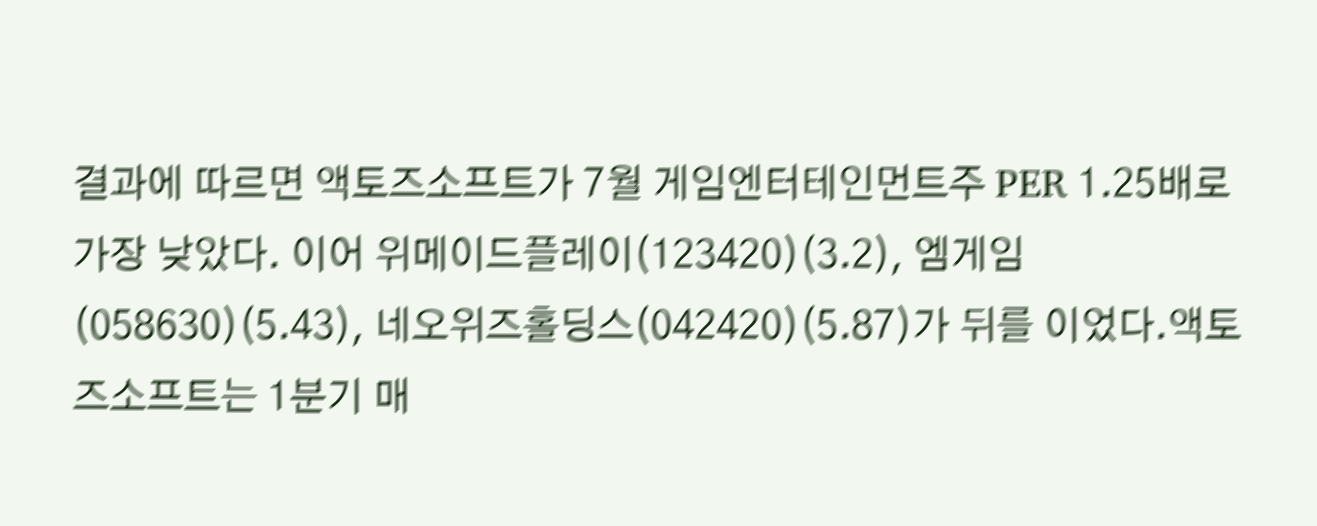결과에 따르면 액토즈소프트가 7월 게임엔터테인먼트주 PER 1.25배로 가장 낮았다. 이어 위메이드플레이(123420)(3.2), 엠게임(058630)(5.43), 네오위즈홀딩스(042420)(5.87)가 뒤를 이었다.액토즈소프트는 1분기 매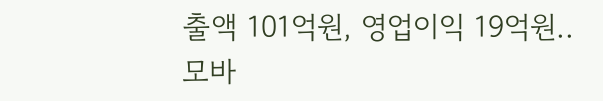출액 101억원, 영업이익 19억원..
모바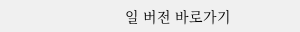일 버전 바로가기